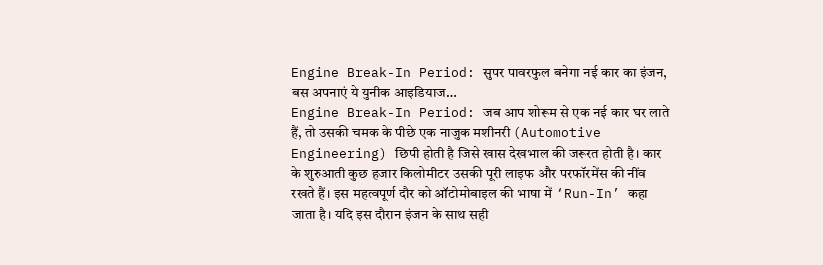Engine Break-In Period: सुपर पावरफुल बनेगा नई कार का इंजन, बस अपनाएं ये युनीक आइडियाज…
Engine Break-In Period: जब आप शोरूम से एक नई कार घर लाते हैं, तो उसकी चमक के पीछे एक नाजुक मशीनरी (Automotive Engineering) छिपी होती है जिसे खास देखभाल की जरूरत होती है। कार के शुरुआती कुछ हजार किलोमीटर उसकी पूरी लाइफ और परफॉरमेंस की नींव रखते हैं। इस महत्वपूर्ण दौर को ऑटोमोबाइल की भाषा में ‘Run-In’ कहा जाता है। यदि इस दौरान इंजन के साथ सही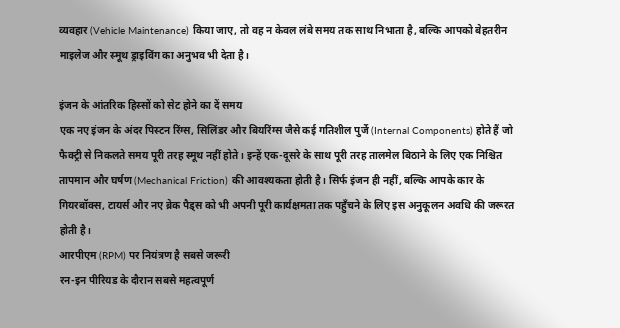व्यवहार (Vehicle Maintenance) किया जाए, तो वह न केवल लंबे समय तक साथ निभाता है, बल्कि आपको बेहतरीन माइलेज और स्मूथ ड्राइविंग का अनुभव भी देता है।

इंजन के आंतरिक हिस्सों को सेट होने का दें समय
एक नए इंजन के अंदर पिस्टन रिंग्स, सिलिंडर और बियरिंग्स जैसे कई गतिशील पुर्जे (Internal Components) होते हैं जो फैक्ट्री से निकलते समय पूरी तरह स्मूथ नहीं होते। इन्हें एक-दूसरे के साथ पूरी तरह तालमेल बिठाने के लिए एक निश्चित तापमान और घर्षण (Mechanical Friction) की आवश्यकता होती है। सिर्फ इंजन ही नहीं, बल्कि आपके कार के गियरबॉक्स, टायर्स और नए ब्रेक पैड्स को भी अपनी पूरी कार्यक्षमता तक पहुँचने के लिए इस अनुकूलन अवधि की जरूरत होती है।
आरपीएम (RPM) पर नियंत्रण है सबसे जरूरी
रन-इन पीरियड के दौरान सबसे महत्वपूर्ण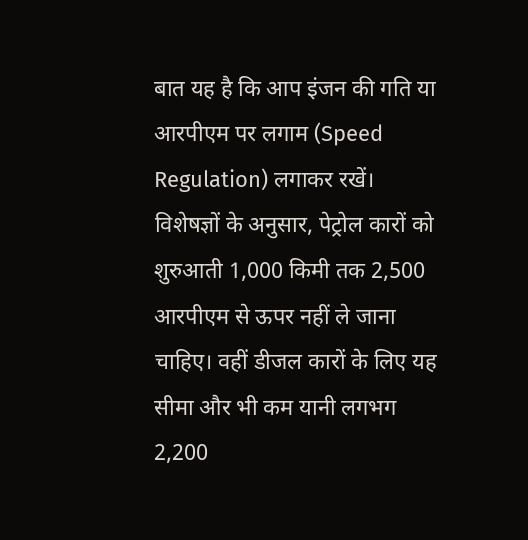बात यह है कि आप इंजन की गति या आरपीएम पर लगाम (Speed Regulation) लगाकर रखें। विशेषज्ञों के अनुसार, पेट्रोल कारों को शुरुआती 1,000 किमी तक 2,500 आरपीएम से ऊपर नहीं ले जाना चाहिए। वहीं डीजल कारों के लिए यह सीमा और भी कम यानी लगभग 2,200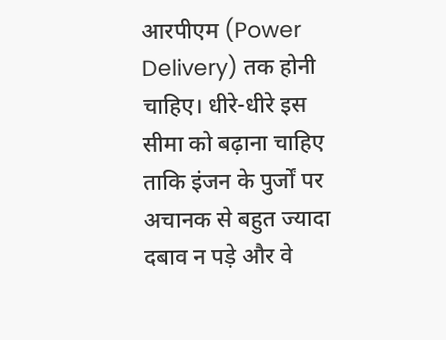आरपीएम (Power Delivery) तक होनी चाहिए। धीरे-धीरे इस सीमा को बढ़ाना चाहिए ताकि इंजन के पुर्जों पर अचानक से बहुत ज्यादा दबाव न पड़े और वे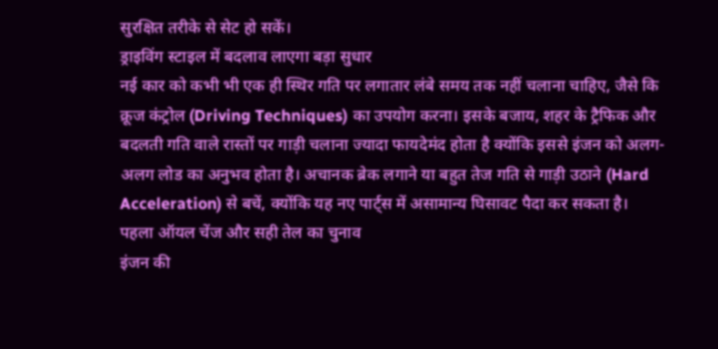सुरक्षित तरीके से सेट हो सकें।
ड्राइविंग स्टाइल में बदलाव लाएगा बड़ा सुधार
नई कार को कभी भी एक ही स्थिर गति पर लगातार लंबे समय तक नहीं चलाना चाहिए, जैसे कि क्रूज कंट्रोल (Driving Techniques) का उपयोग करना। इसके बजाय, शहर के ट्रैफिक और बदलती गति वाले रास्तों पर गाड़ी चलाना ज्यादा फायदेमंद होता है क्योंकि इससे इंजन को अलग-अलग लोड का अनुभव होता है। अचानक ब्रेक लगाने या बहुत तेज गति से गाड़ी उठाने (Hard Acceleration) से बचें, क्योंकि यह नए पार्ट्स में असामान्य घिसावट पैदा कर सकता है।
पहला ऑयल चेंज और सही तेल का चुनाव
इंजन की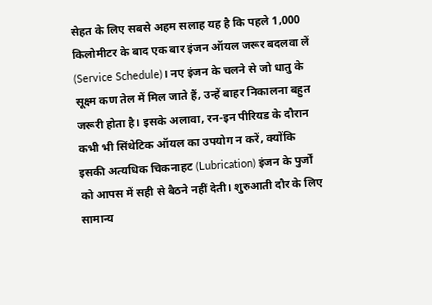सेहत के लिए सबसे अहम सलाह यह है कि पहले 1,000 किलोमीटर के बाद एक बार इंजन ऑयल जरूर बदलवा लें (Service Schedule)। नए इंजन के चलने से जो धातु के सूक्ष्म कण तेल में मिल जाते हैं, उन्हें बाहर निकालना बहुत जरूरी होता है। इसके अलावा, रन-इन पीरियड के दौरान कभी भी सिंथेटिक ऑयल का उपयोग न करें, क्योंकि इसकी अत्यधिक चिकनाहट (Lubrication) इंजन के पुर्जों को आपस में सही से बैठने नहीं देती। शुरुआती दौर के लिए सामान्य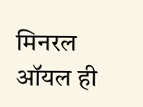मिनरल ऑयल ही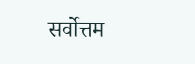सर्वोत्तम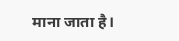माना जाता है।